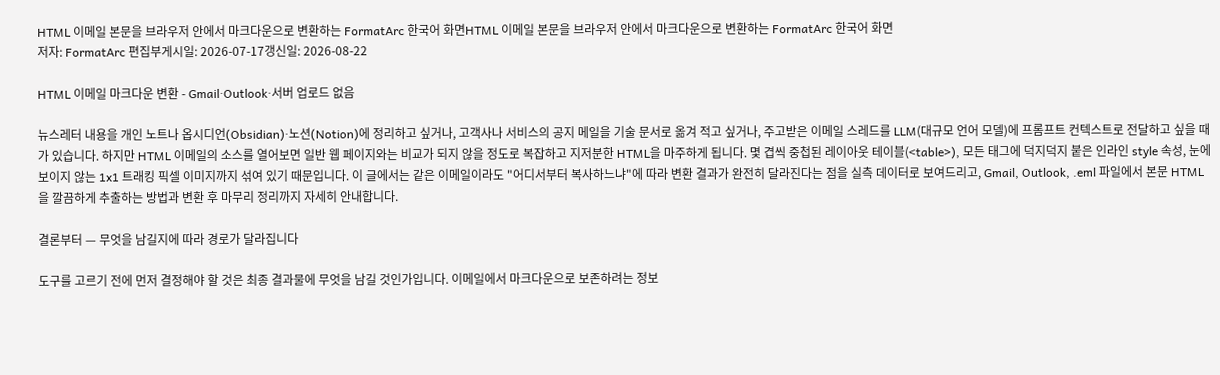HTML 이메일 본문을 브라우저 안에서 마크다운으로 변환하는 FormatArc 한국어 화면HTML 이메일 본문을 브라우저 안에서 마크다운으로 변환하는 FormatArc 한국어 화면
저자: FormatArc 편집부게시일: 2026-07-17갱신일: 2026-08-22

HTML 이메일 마크다운 변환 - Gmail·Outlook·서버 업로드 없음

뉴스레터 내용을 개인 노트나 옵시디언(Obsidian)·노션(Notion)에 정리하고 싶거나, 고객사나 서비스의 공지 메일을 기술 문서로 옮겨 적고 싶거나, 주고받은 이메일 스레드를 LLM(대규모 언어 모델)에 프롬프트 컨텍스트로 전달하고 싶을 때가 있습니다. 하지만 HTML 이메일의 소스를 열어보면 일반 웹 페이지와는 비교가 되지 않을 정도로 복잡하고 지저분한 HTML을 마주하게 됩니다. 몇 겹씩 중첩된 레이아웃 테이블(<table>), 모든 태그에 덕지덕지 붙은 인라인 style 속성, 눈에 보이지 않는 1x1 트래킹 픽셀 이미지까지 섞여 있기 때문입니다. 이 글에서는 같은 이메일이라도 "어디서부터 복사하느냐"에 따라 변환 결과가 완전히 달라진다는 점을 실측 데이터로 보여드리고, Gmail, Outlook, .eml 파일에서 본문 HTML을 깔끔하게 추출하는 방법과 변환 후 마무리 정리까지 자세히 안내합니다.

결론부터 — 무엇을 남길지에 따라 경로가 달라집니다

도구를 고르기 전에 먼저 결정해야 할 것은 최종 결과물에 무엇을 남길 것인가입니다. 이메일에서 마크다운으로 보존하려는 정보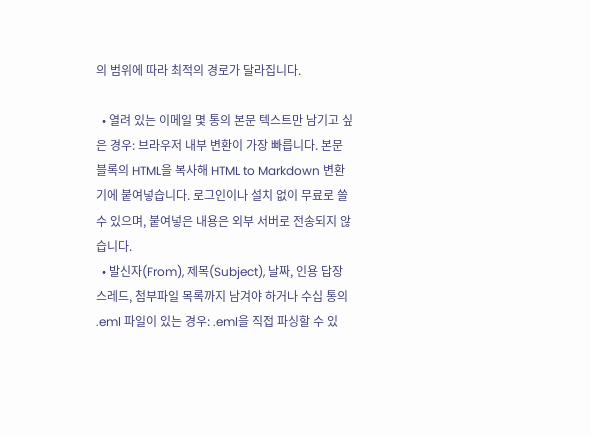의 범위에 따라 최적의 경로가 달라집니다.

  • 열려 있는 이메일 몇 통의 본문 텍스트만 남기고 싶은 경우: 브라우저 내부 변환이 가장 빠릅니다. 본문 블록의 HTML을 복사해 HTML to Markdown 변환기에 붙여넣습니다. 로그인이나 설치 없이 무료로 쓸 수 있으며, 붙여넣은 내용은 외부 서버로 전송되지 않습니다.
  • 발신자(From), 제목(Subject), 날짜, 인용 답장 스레드, 첨부파일 목록까지 남겨야 하거나 수십 통의 .eml 파일이 있는 경우: .eml을 직접 파싱할 수 있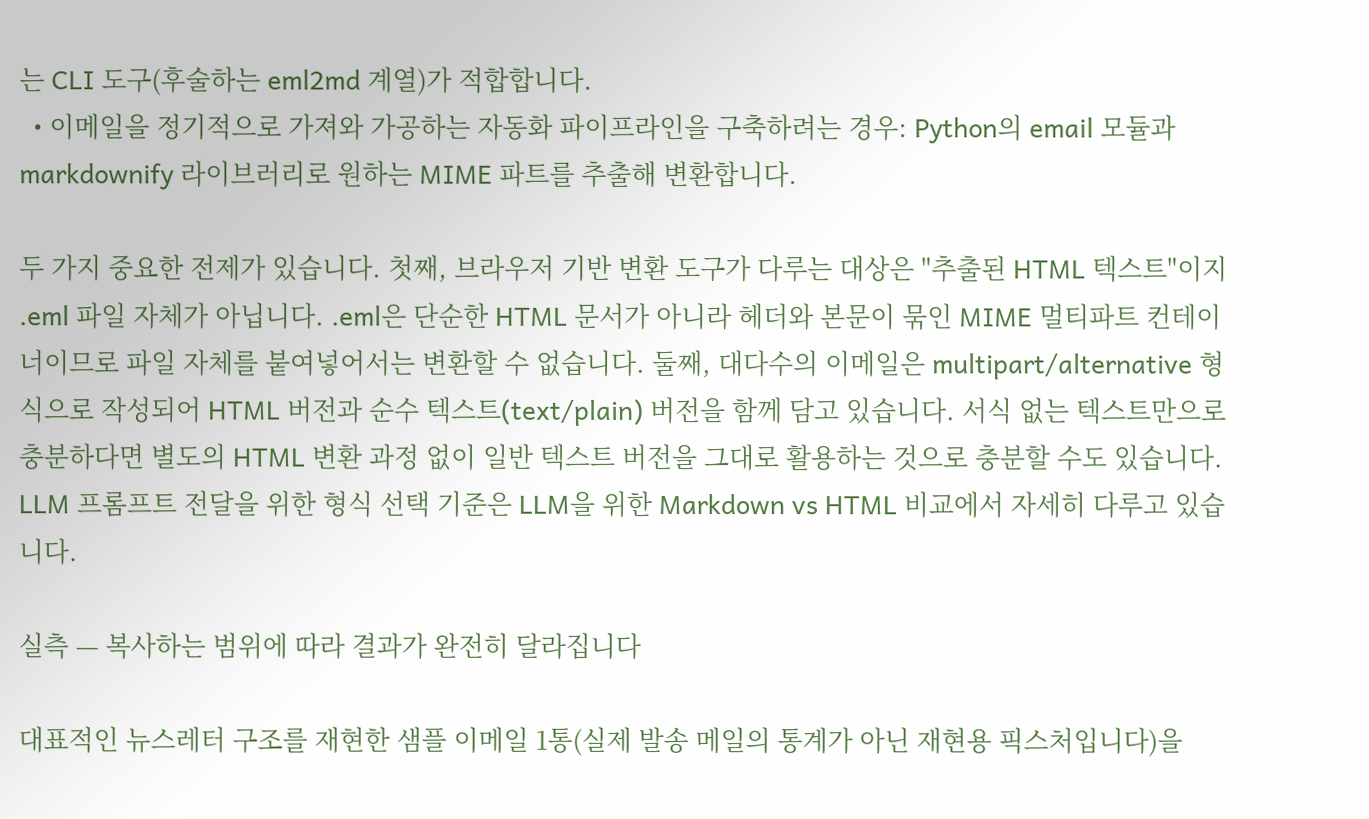는 CLI 도구(후술하는 eml2md 계열)가 적합합니다.
  • 이메일을 정기적으로 가져와 가공하는 자동화 파이프라인을 구축하려는 경우: Python의 email 모듈과 markdownify 라이브러리로 원하는 MIME 파트를 추출해 변환합니다.

두 가지 중요한 전제가 있습니다. 첫째, 브라우저 기반 변환 도구가 다루는 대상은 "추출된 HTML 텍스트"이지 .eml 파일 자체가 아닙니다. .eml은 단순한 HTML 문서가 아니라 헤더와 본문이 묶인 MIME 멀티파트 컨테이너이므로 파일 자체를 붙여넣어서는 변환할 수 없습니다. 둘째, 대다수의 이메일은 multipart/alternative 형식으로 작성되어 HTML 버전과 순수 텍스트(text/plain) 버전을 함께 담고 있습니다. 서식 없는 텍스트만으로 충분하다면 별도의 HTML 변환 과정 없이 일반 텍스트 버전을 그대로 활용하는 것으로 충분할 수도 있습니다. LLM 프롬프트 전달을 위한 형식 선택 기준은 LLM을 위한 Markdown vs HTML 비교에서 자세히 다루고 있습니다.

실측 — 복사하는 범위에 따라 결과가 완전히 달라집니다

대표적인 뉴스레터 구조를 재현한 샘플 이메일 1통(실제 발송 메일의 통계가 아닌 재현용 픽스처입니다)을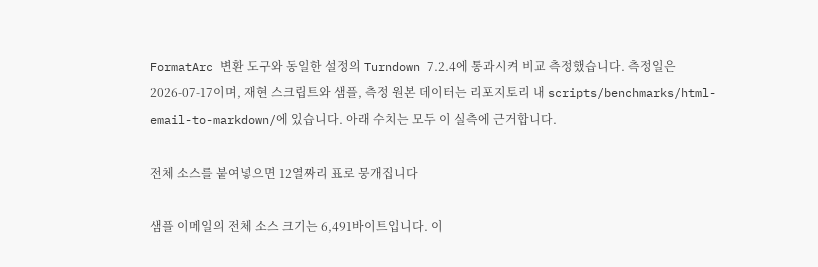FormatArc 변환 도구와 동일한 설정의 Turndown 7.2.4에 통과시켜 비교 측정했습니다. 측정일은 2026-07-17이며, 재현 스크립트와 샘플, 측정 원본 데이터는 리포지토리 내 scripts/benchmarks/html-email-to-markdown/에 있습니다. 아래 수치는 모두 이 실측에 근거합니다.

전체 소스를 붙여넣으면 12열짜리 표로 뭉개집니다

샘플 이메일의 전체 소스 크기는 6,491바이트입니다. 이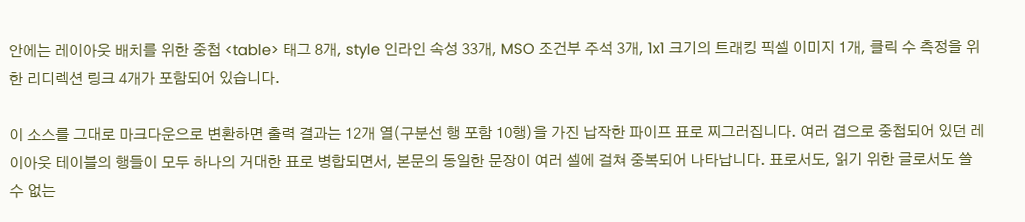안에는 레이아웃 배치를 위한 중첩 <table> 태그 8개, style 인라인 속성 33개, MSO 조건부 주석 3개, 1x1 크기의 트래킹 픽셀 이미지 1개, 클릭 수 측정을 위한 리디렉션 링크 4개가 포함되어 있습니다.

이 소스를 그대로 마크다운으로 변환하면 출력 결과는 12개 열(구분선 행 포함 10행)을 가진 납작한 파이프 표로 찌그러집니다. 여러 겹으로 중첩되어 있던 레이아웃 테이블의 행들이 모두 하나의 거대한 표로 병합되면서, 본문의 동일한 문장이 여러 셀에 걸쳐 중복되어 나타납니다. 표로서도, 읽기 위한 글로서도 쓸 수 없는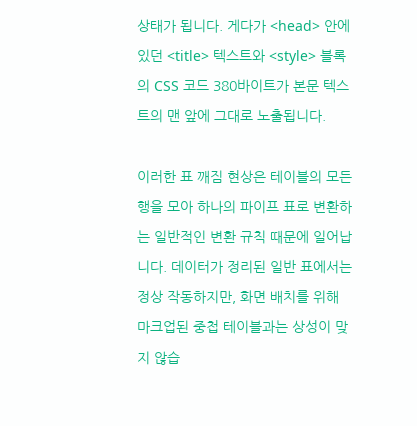상태가 됩니다. 게다가 <head> 안에 있던 <title> 텍스트와 <style> 블록의 CSS 코드 380바이트가 본문 텍스트의 맨 앞에 그대로 노출됩니다.

이러한 표 깨짐 현상은 테이블의 모든 행을 모아 하나의 파이프 표로 변환하는 일반적인 변환 규칙 때문에 일어납니다. 데이터가 정리된 일반 표에서는 정상 작동하지만, 화면 배치를 위해 마크업된 중첩 테이블과는 상성이 맞지 않습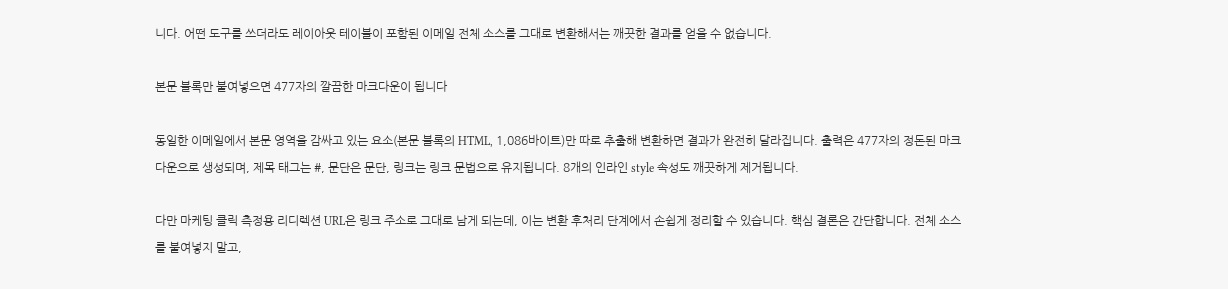니다. 어떤 도구를 쓰더라도 레이아웃 테이블이 포함된 이메일 전체 소스를 그대로 변환해서는 깨끗한 결과를 얻을 수 없습니다.

본문 블록만 붙여넣으면 477자의 깔끔한 마크다운이 됩니다

동일한 이메일에서 본문 영역을 감싸고 있는 요소(본문 블록의 HTML, 1,086바이트)만 따로 추출해 변환하면 결과가 완전히 달라집니다. 출력은 477자의 정돈된 마크다운으로 생성되며, 제목 태그는 #, 문단은 문단, 링크는 링크 문법으로 유지됩니다. 8개의 인라인 style 속성도 깨끗하게 제거됩니다.

다만 마케팅 클릭 측정용 리디렉션 URL은 링크 주소로 그대로 남게 되는데, 이는 변환 후처리 단계에서 손쉽게 정리할 수 있습니다. 핵심 결론은 간단합니다. 전체 소스를 붙여넣지 말고,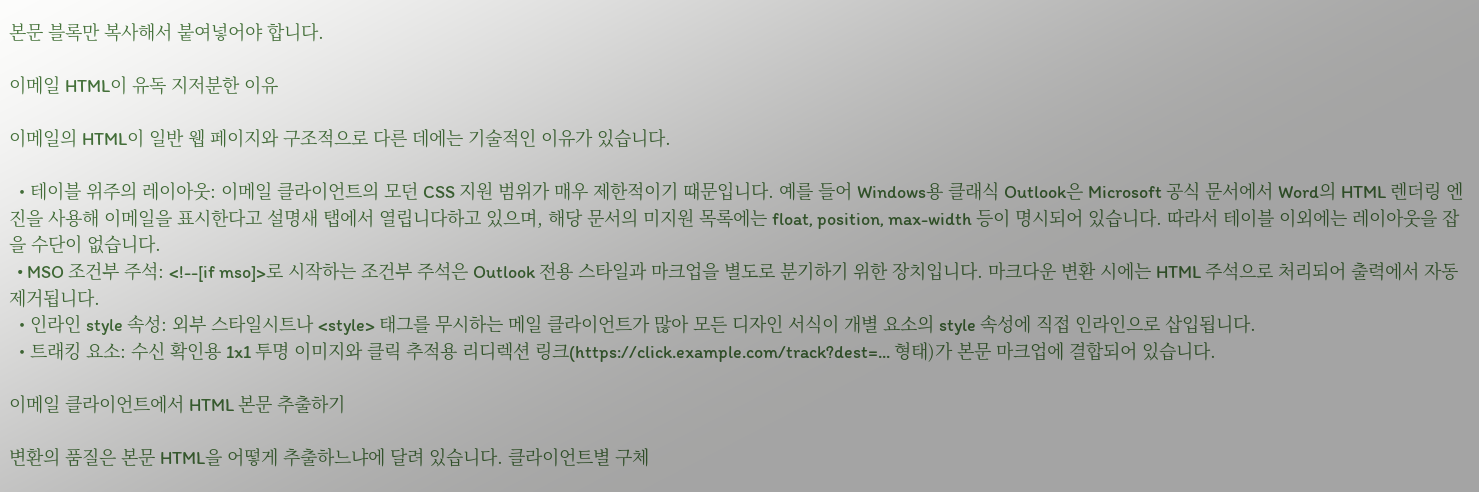본문 블록만 복사해서 붙여넣어야 합니다.

이메일 HTML이 유독 지저분한 이유

이메일의 HTML이 일반 웹 페이지와 구조적으로 다른 데에는 기술적인 이유가 있습니다.

  • 테이블 위주의 레이아웃: 이메일 클라이언트의 모던 CSS 지원 범위가 매우 제한적이기 때문입니다. 예를 들어 Windows용 클래식 Outlook은 Microsoft 공식 문서에서 Word의 HTML 렌더링 엔진을 사용해 이메일을 표시한다고 설명새 탭에서 열립니다하고 있으며, 해당 문서의 미지원 목록에는 float, position, max-width 등이 명시되어 있습니다. 따라서 테이블 이외에는 레이아웃을 잡을 수단이 없습니다.
  • MSO 조건부 주석: <!--[if mso]>로 시작하는 조건부 주석은 Outlook 전용 스타일과 마크업을 별도로 분기하기 위한 장치입니다. 마크다운 변환 시에는 HTML 주석으로 처리되어 출력에서 자동 제거됩니다.
  • 인라인 style 속성: 외부 스타일시트나 <style> 태그를 무시하는 메일 클라이언트가 많아 모든 디자인 서식이 개별 요소의 style 속성에 직접 인라인으로 삽입됩니다.
  • 트래킹 요소: 수신 확인용 1x1 투명 이미지와 클릭 추적용 리디렉션 링크(https://click.example.com/track?dest=... 형태)가 본문 마크업에 결합되어 있습니다.

이메일 클라이언트에서 HTML 본문 추출하기

변환의 품질은 본문 HTML을 어떻게 추출하느냐에 달려 있습니다. 클라이언트별 구체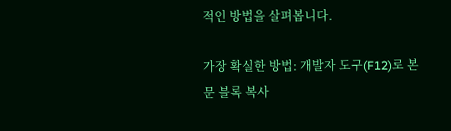적인 방법을 살펴봅니다.

가장 확실한 방법: 개발자 도구(F12)로 본문 블록 복사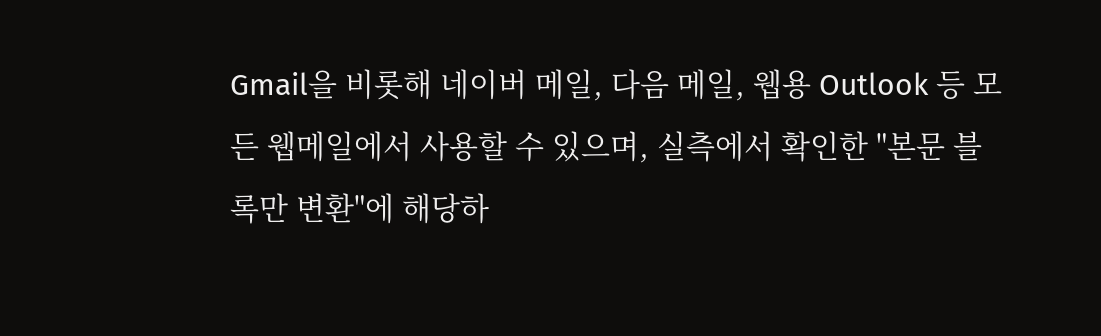Gmail을 비롯해 네이버 메일, 다음 메일, 웹용 Outlook 등 모든 웹메일에서 사용할 수 있으며, 실측에서 확인한 "본문 블록만 변환"에 해당하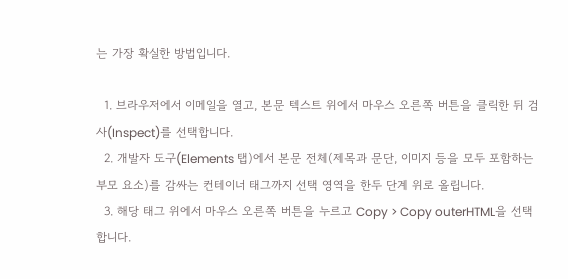는 가장 확실한 방법입니다.

  1. 브라우저에서 이메일을 열고, 본문 텍스트 위에서 마우스 오른쪽 버튼을 클릭한 뒤 검사(Inspect)를 선택합니다.
  2. 개발자 도구(Elements 탭)에서 본문 전체(제목과 문단, 이미지 등을 모두 포함하는 부모 요소)를 감싸는 컨테이너 태그까지 선택 영역을 한두 단계 위로 올립니다.
  3. 해당 태그 위에서 마우스 오른쪽 버튼을 누르고 Copy > Copy outerHTML을 선택합니다.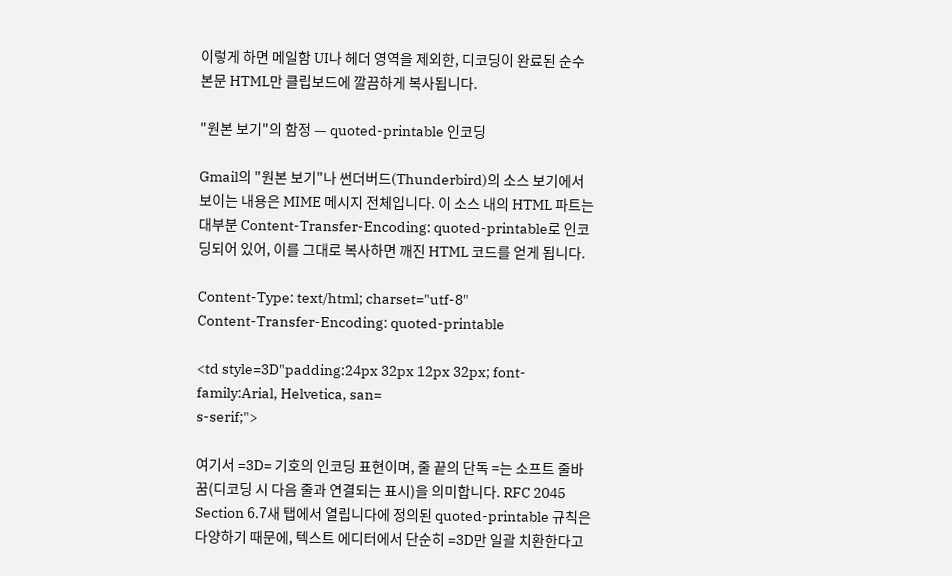이렇게 하면 메일함 UI나 헤더 영역을 제외한, 디코딩이 완료된 순수 본문 HTML만 클립보드에 깔끔하게 복사됩니다.

"원본 보기"의 함정 — quoted-printable 인코딩

Gmail의 "원본 보기"나 썬더버드(Thunderbird)의 소스 보기에서 보이는 내용은 MIME 메시지 전체입니다. 이 소스 내의 HTML 파트는 대부분 Content-Transfer-Encoding: quoted-printable로 인코딩되어 있어, 이를 그대로 복사하면 깨진 HTML 코드를 얻게 됩니다.

Content-Type: text/html; charset="utf-8"
Content-Transfer-Encoding: quoted-printable

<td style=3D"padding:24px 32px 12px 32px; font-family:Arial, Helvetica, san=
s-serif;">

여기서 =3D= 기호의 인코딩 표현이며, 줄 끝의 단독 =는 소프트 줄바꿈(디코딩 시 다음 줄과 연결되는 표시)을 의미합니다. RFC 2045 Section 6.7새 탭에서 열립니다에 정의된 quoted-printable 규칙은 다양하기 때문에, 텍스트 에디터에서 단순히 =3D만 일괄 치환한다고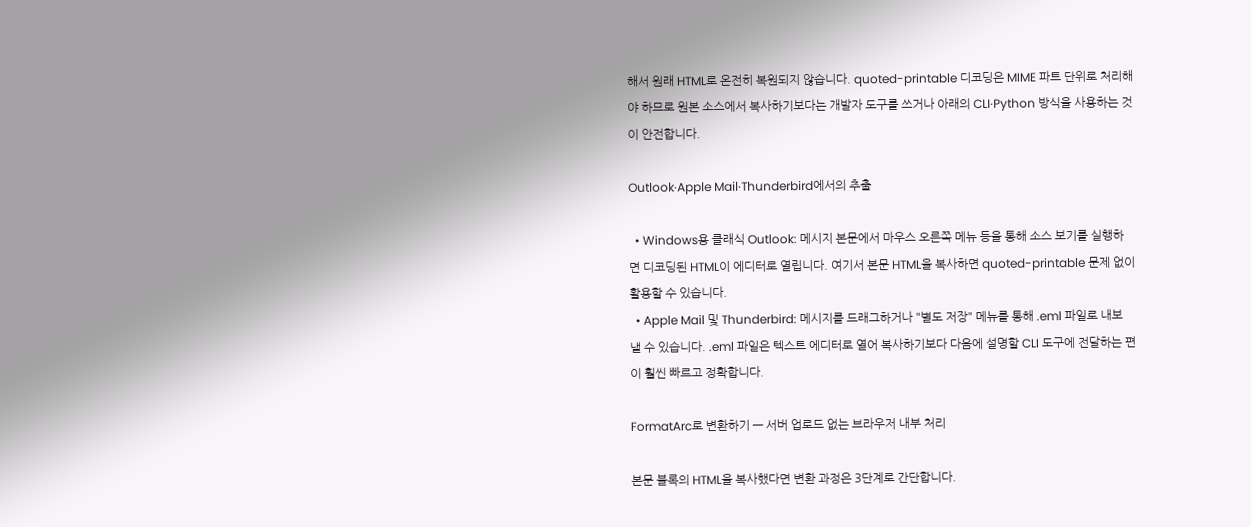해서 원래 HTML로 온전히 복원되지 않습니다. quoted-printable 디코딩은 MIME 파트 단위로 처리해야 하므로 원본 소스에서 복사하기보다는 개발자 도구를 쓰거나 아래의 CLI·Python 방식을 사용하는 것이 안전합니다.

Outlook·Apple Mail·Thunderbird에서의 추출

  • Windows용 클래식 Outlook: 메시지 본문에서 마우스 오른쪽 메뉴 등을 통해 소스 보기를 실행하면 디코딩된 HTML이 에디터로 열립니다. 여기서 본문 HTML을 복사하면 quoted-printable 문제 없이 활용할 수 있습니다.
  • Apple Mail 및 Thunderbird: 메시지를 드래그하거나 "별도 저장" 메뉴를 통해 .eml 파일로 내보낼 수 있습니다. .eml 파일은 텍스트 에디터로 열어 복사하기보다 다음에 설명할 CLI 도구에 전달하는 편이 훨씬 빠르고 정확합니다.

FormatArc로 변환하기 — 서버 업로드 없는 브라우저 내부 처리

본문 블록의 HTML을 복사했다면 변환 과정은 3단계로 간단합니다.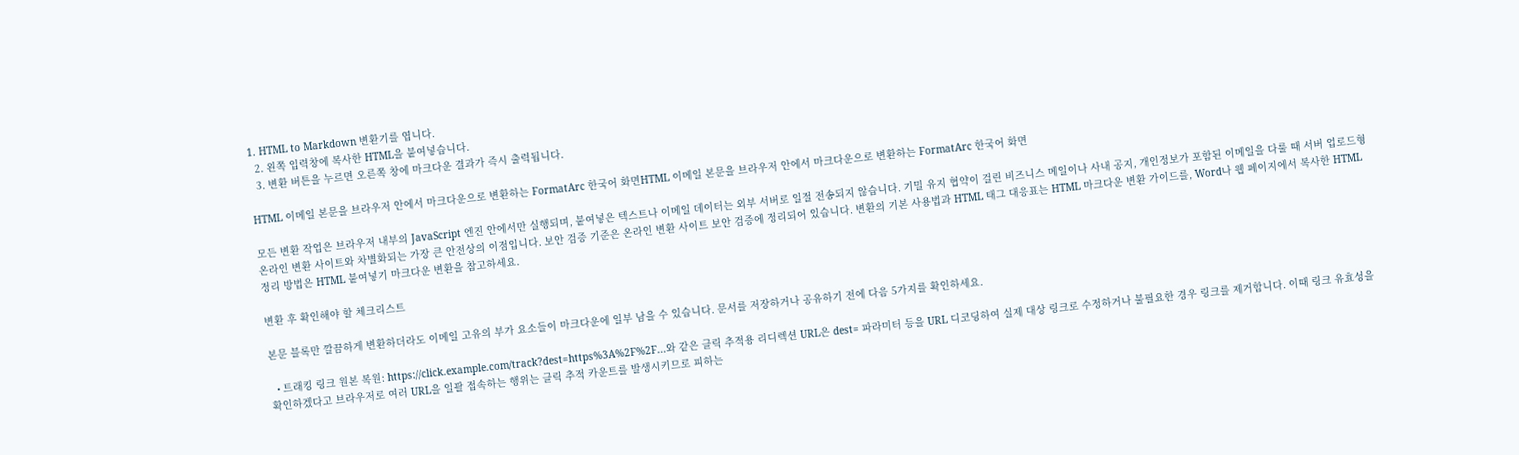1. HTML to Markdown 변환기를 엽니다.
  2. 왼쪽 입력창에 복사한 HTML을 붙여넣습니다.
  3. 변환 버튼을 누르면 오른쪽 창에 마크다운 결과가 즉시 출력됩니다.

HTML 이메일 본문을 브라우저 안에서 마크다운으로 변환하는 FormatArc 한국어 화면HTML 이메일 본문을 브라우저 안에서 마크다운으로 변환하는 FormatArc 한국어 화면

모든 변환 작업은 브라우저 내부의 JavaScript 엔진 안에서만 실행되며, 붙여넣은 텍스트나 이메일 데이터는 외부 서버로 일절 전송되지 않습니다. 기밀 유지 협약이 걸린 비즈니스 메일이나 사내 공지, 개인정보가 포함된 이메일을 다룰 때 서버 업로드형 온라인 변환 사이트와 차별화되는 가장 큰 안전상의 이점입니다. 보안 검증 기준은 온라인 변환 사이트 보안 검증에 정리되어 있습니다. 변환의 기본 사용법과 HTML 태그 대응표는 HTML 마크다운 변환 가이드를, Word나 웹 페이지에서 복사한 HTML 정리 방법은 HTML 붙여넣기 마크다운 변환을 참고하세요.

변환 후 확인해야 할 체크리스트

본문 블록만 깔끔하게 변환하더라도 이메일 고유의 부가 요소들이 마크다운에 일부 남을 수 있습니다. 문서를 저장하거나 공유하기 전에 다음 5가지를 확인하세요.

  • 트래킹 링크 원본 복원: https://click.example.com/track?dest=https%3A%2F%2F...와 같은 클릭 추적용 리디렉션 URL은 dest= 파라미터 등을 URL 디코딩하여 실제 대상 링크로 수정하거나 불필요한 경우 링크를 제거합니다. 이때 링크 유효성을 확인하겠다고 브라우저로 여러 URL을 일괄 접속하는 행위는 클릭 추적 카운트를 발생시키므로 피하는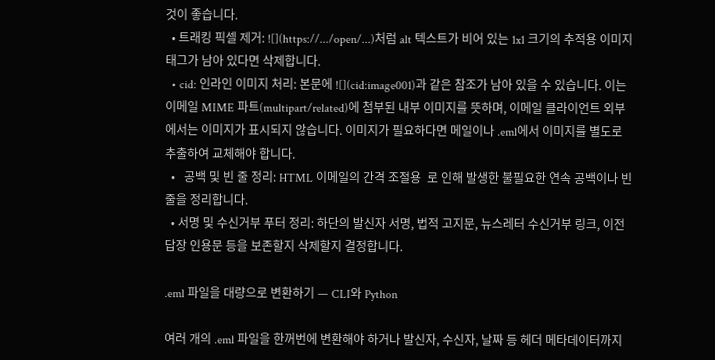것이 좋습니다.
  • 트래킹 픽셀 제거: ![](https://.../open/...)처럼 alt 텍스트가 비어 있는 1x1 크기의 추적용 이미지 태그가 남아 있다면 삭제합니다.
  • cid: 인라인 이미지 처리: 본문에 ![](cid:image001)과 같은 참조가 남아 있을 수 있습니다. 이는 이메일 MIME 파트(multipart/related)에 첨부된 내부 이미지를 뜻하며, 이메일 클라이언트 외부에서는 이미지가 표시되지 않습니다. 이미지가 필요하다면 메일이나 .eml에서 이미지를 별도로 추출하여 교체해야 합니다.
  •   공백 및 빈 줄 정리: HTML 이메일의 간격 조절용  로 인해 발생한 불필요한 연속 공백이나 빈 줄을 정리합니다.
  • 서명 및 수신거부 푸터 정리: 하단의 발신자 서명, 법적 고지문, 뉴스레터 수신거부 링크, 이전 답장 인용문 등을 보존할지 삭제할지 결정합니다.

.eml 파일을 대량으로 변환하기 — CLI와 Python

여러 개의 .eml 파일을 한꺼번에 변환해야 하거나 발신자, 수신자, 날짜 등 헤더 메타데이터까지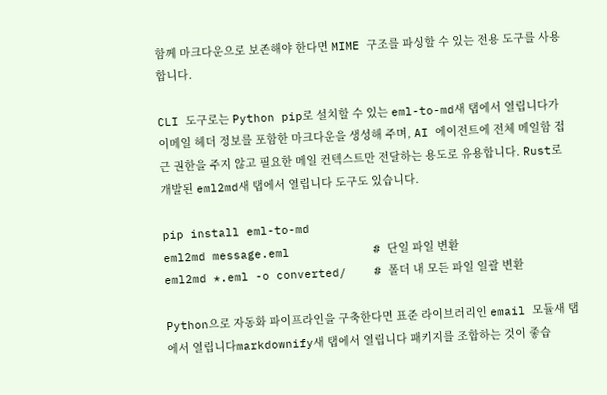함께 마크다운으로 보존해야 한다면 MIME 구조를 파싱할 수 있는 전용 도구를 사용합니다.

CLI 도구로는 Python pip로 설치할 수 있는 eml-to-md새 탭에서 열립니다가 이메일 헤더 정보를 포함한 마크다운을 생성해 주며, AI 에이전트에 전체 메일함 접근 권한을 주지 않고 필요한 메일 컨텍스트만 전달하는 용도로 유용합니다. Rust로 개발된 eml2md새 탭에서 열립니다 도구도 있습니다.

pip install eml-to-md
eml2md message.eml            # 단일 파일 변환
eml2md *.eml -o converted/    # 폴더 내 모든 파일 일괄 변환

Python으로 자동화 파이프라인을 구축한다면 표준 라이브러리인 email 모듈새 탭에서 열립니다markdownify새 탭에서 열립니다 패키지를 조합하는 것이 좋습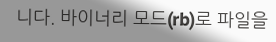니다. 바이너리 모드(rb)로 파일을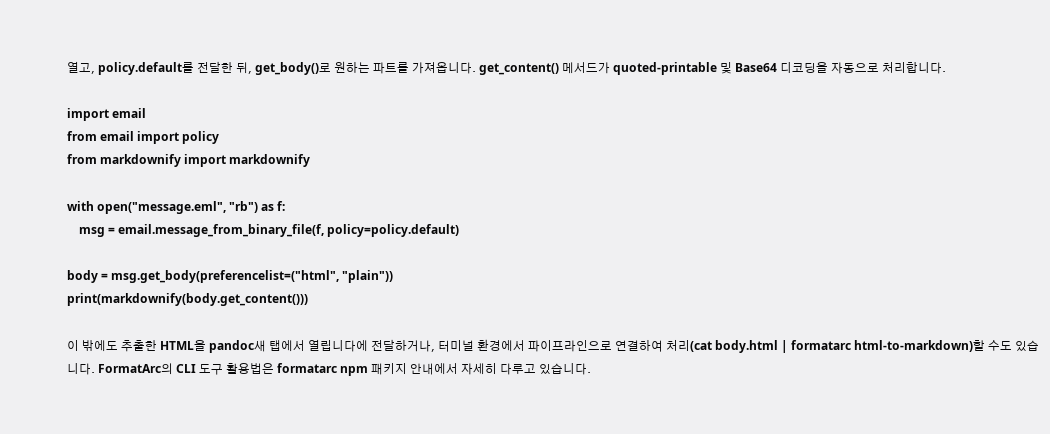열고, policy.default를 전달한 뒤, get_body()로 원하는 파트를 가져옵니다. get_content() 메서드가 quoted-printable 및 Base64 디코딩을 자동으로 처리합니다.

import email
from email import policy
from markdownify import markdownify

with open("message.eml", "rb") as f:
    msg = email.message_from_binary_file(f, policy=policy.default)

body = msg.get_body(preferencelist=("html", "plain"))
print(markdownify(body.get_content()))

이 밖에도 추출한 HTML을 pandoc새 탭에서 열립니다에 전달하거나, 터미널 환경에서 파이프라인으로 연결하여 처리(cat body.html | formatarc html-to-markdown)할 수도 있습니다. FormatArc의 CLI 도구 활용법은 formatarc npm 패키지 안내에서 자세히 다루고 있습니다.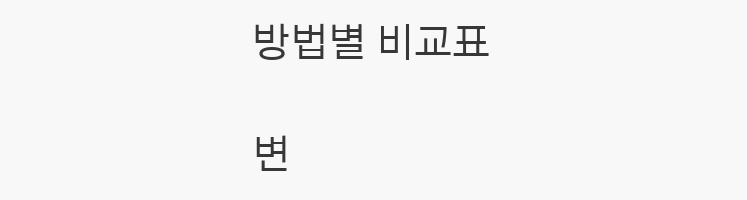방법별 비교표

변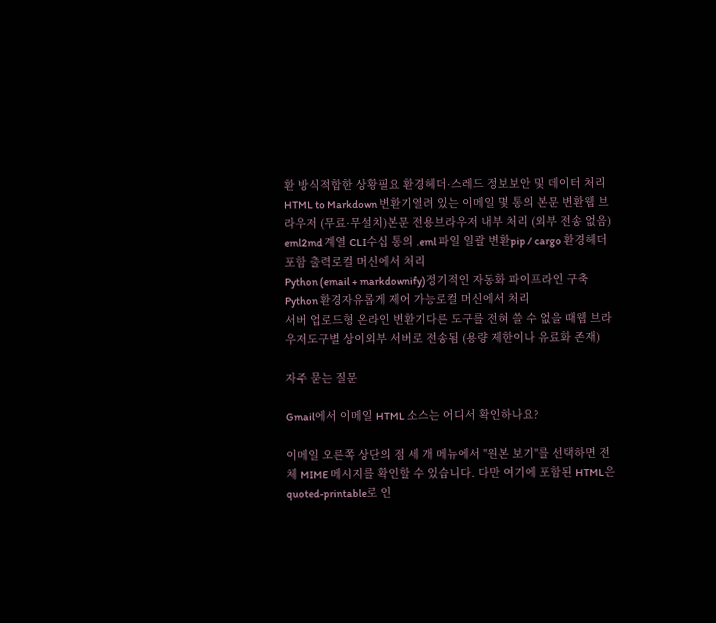환 방식적합한 상황필요 환경헤더·스레드 정보보안 및 데이터 처리
HTML to Markdown 변환기열려 있는 이메일 몇 통의 본문 변환웹 브라우저 (무료·무설치)본문 전용브라우저 내부 처리 (외부 전송 없음)
eml2md 계열 CLI수십 통의 .eml 파일 일괄 변환pip / cargo 환경헤더 포함 출력로컬 머신에서 처리
Python (email + markdownify)정기적인 자동화 파이프라인 구축Python 환경자유롭게 제어 가능로컬 머신에서 처리
서버 업로드형 온라인 변환기다른 도구를 전혀 쓸 수 없을 때웹 브라우저도구별 상이외부 서버로 전송됨 (용량 제한이나 유료화 존재)

자주 묻는 질문

Gmail에서 이메일 HTML 소스는 어디서 확인하나요?

이메일 오른쪽 상단의 점 세 개 메뉴에서 "원본 보기"를 선택하면 전체 MIME 메시지를 확인할 수 있습니다. 다만 여기에 포함된 HTML은 quoted-printable로 인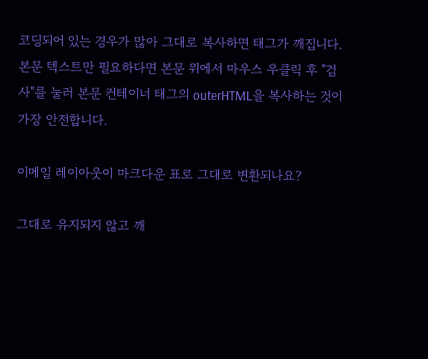코딩되어 있는 경우가 많아 그대로 복사하면 태그가 깨집니다. 본문 텍스트만 필요하다면 본문 위에서 마우스 우클릭 후 "검사"를 눌러 본문 컨테이너 태그의 outerHTML을 복사하는 것이 가장 안전합니다.

이메일 레이아웃이 마크다운 표로 그대로 변환되나요?

그대로 유지되지 않고 깨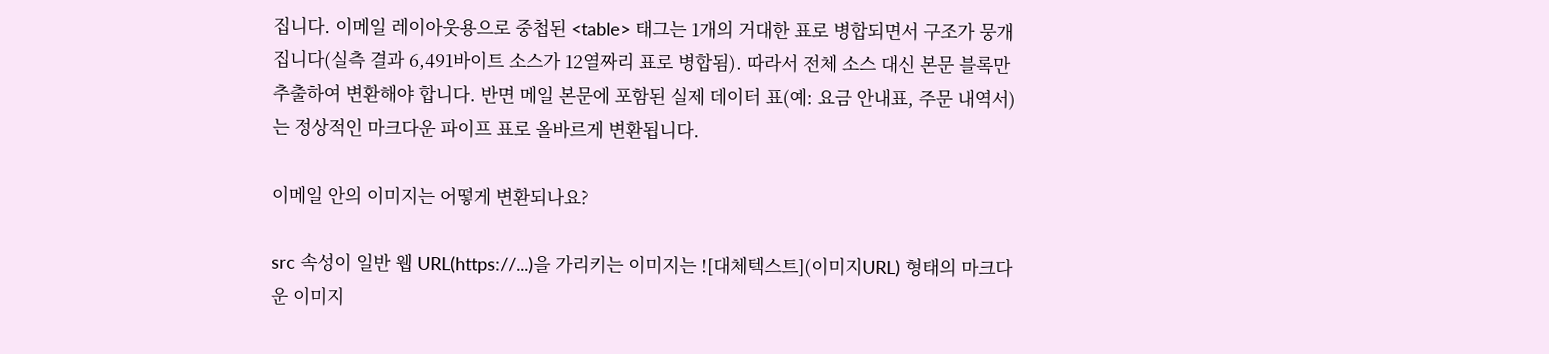집니다. 이메일 레이아웃용으로 중첩된 <table> 태그는 1개의 거대한 표로 병합되면서 구조가 뭉개집니다(실측 결과 6,491바이트 소스가 12열짜리 표로 병합됨). 따라서 전체 소스 대신 본문 블록만 추출하여 변환해야 합니다. 반면 메일 본문에 포함된 실제 데이터 표(예: 요금 안내표, 주문 내역서)는 정상적인 마크다운 파이프 표로 올바르게 변환됩니다.

이메일 안의 이미지는 어떻게 변환되나요?

src 속성이 일반 웹 URL(https://...)을 가리키는 이미지는 ![대체텍스트](이미지URL) 형태의 마크다운 이미지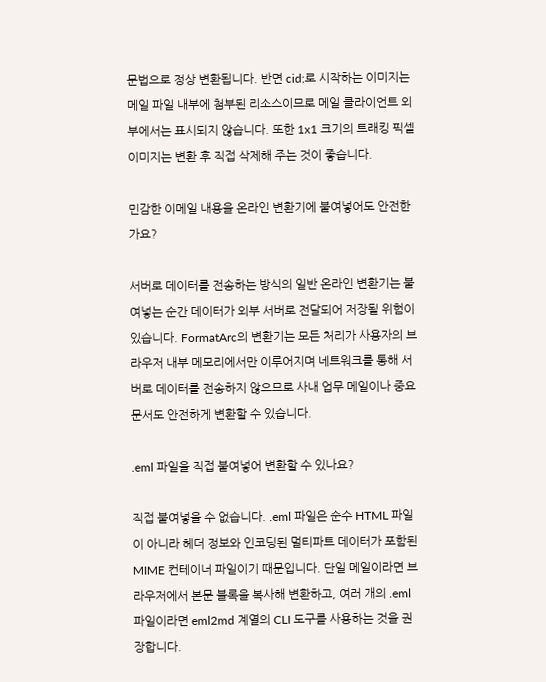문법으로 정상 변환됩니다. 반면 cid:로 시작하는 이미지는 메일 파일 내부에 첨부된 리소스이므로 메일 클라이언트 외부에서는 표시되지 않습니다. 또한 1x1 크기의 트래킹 픽셀 이미지는 변환 후 직접 삭제해 주는 것이 좋습니다.

민감한 이메일 내용을 온라인 변환기에 붙여넣어도 안전한가요?

서버로 데이터를 전송하는 방식의 일반 온라인 변환기는 붙여넣는 순간 데이터가 외부 서버로 전달되어 저장될 위험이 있습니다. FormatArc의 변환기는 모든 처리가 사용자의 브라우저 내부 메모리에서만 이루어지며 네트워크를 통해 서버로 데이터를 전송하지 않으므로 사내 업무 메일이나 중요 문서도 안전하게 변환할 수 있습니다.

.eml 파일을 직접 붙여넣어 변환할 수 있나요?

직접 붙여넣을 수 없습니다. .eml 파일은 순수 HTML 파일이 아니라 헤더 정보와 인코딩된 멀티파트 데이터가 포함된 MIME 컨테이너 파일이기 때문입니다. 단일 메일이라면 브라우저에서 본문 블록을 복사해 변환하고, 여러 개의 .eml 파일이라면 eml2md 계열의 CLI 도구를 사용하는 것을 권장합니다.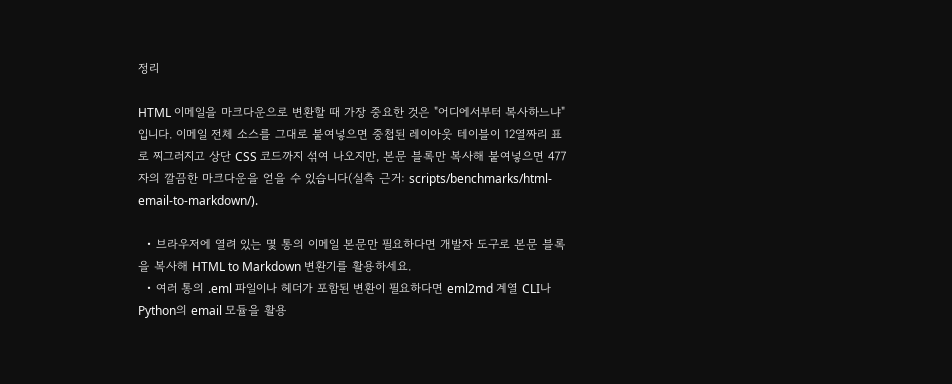정리

HTML 이메일을 마크다운으로 변환할 때 가장 중요한 것은 "어디에서부터 복사하느냐"입니다. 이메일 전체 소스를 그대로 붙여넣으면 중첩된 레이아웃 테이블이 12열짜리 표로 찌그러지고 상단 CSS 코드까지 섞여 나오지만, 본문 블록만 복사해 붙여넣으면 477자의 깔끔한 마크다운을 얻을 수 있습니다(실측 근거: scripts/benchmarks/html-email-to-markdown/).

  • 브라우저에 열려 있는 몇 통의 이메일 본문만 필요하다면 개발자 도구로 본문 블록을 복사해 HTML to Markdown 변환기를 활용하세요.
  • 여러 통의 .eml 파일이나 헤더가 포함된 변환이 필요하다면 eml2md 계열 CLI나 Python의 email 모듈을 활용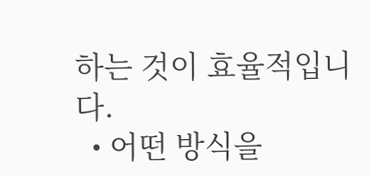하는 것이 효율적입니다.
  • 어떤 방식을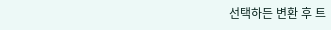선택하든 변환 후 트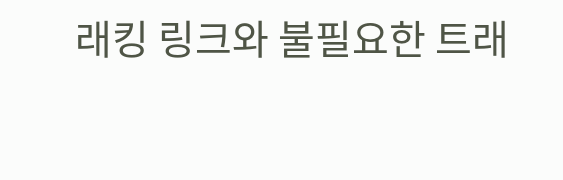래킹 링크와 불필요한 트래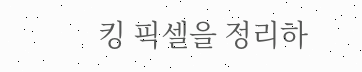킹 픽셀을 정리하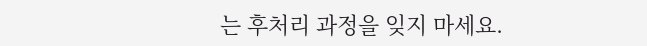는 후처리 과정을 잊지 마세요.